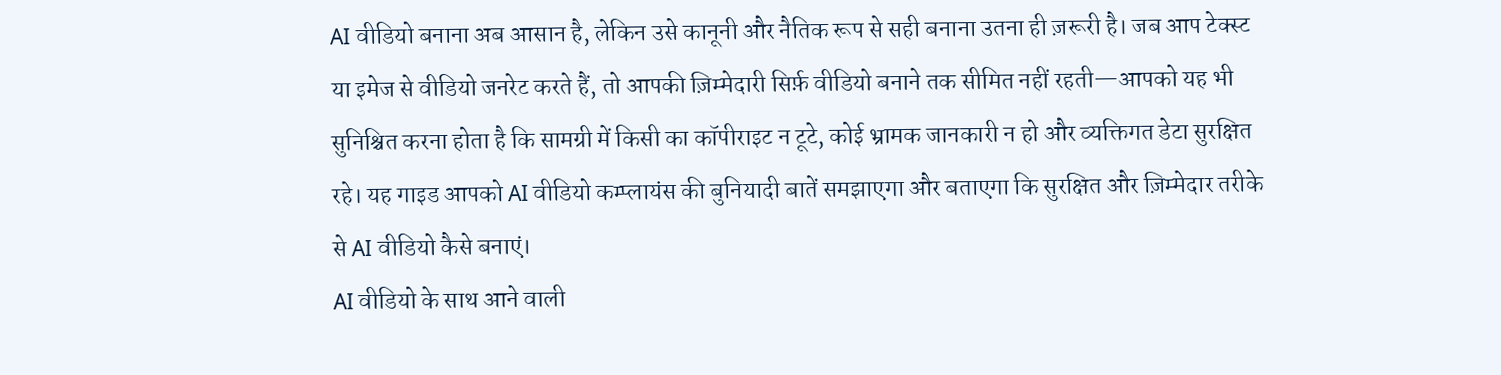AI वीडियो बनाना अब आसान है, लेकिन उसे कानूनी और नैतिक रूप से सही बनाना उतना ही ज़रूरी है। जब आप टेक्स्ट या इमेज से वीडियो जनरेट करते हैं, तो आपकी ज़िम्मेदारी सिर्फ़ वीडियो बनाने तक सीमित नहीं रहती—आपको यह भी सुनिश्चित करना होता है कि सामग्री में किसी का कॉपीराइट न टूटे, कोई भ्रामक जानकारी न हो और व्यक्तिगत डेटा सुरक्षित रहे। यह गाइड आपको AI वीडियो कम्प्लायंस की बुनियादी बातें समझाएगा और बताएगा कि सुरक्षित और ज़िम्मेदार तरीके से AI वीडियो कैसे बनाएं।
AI वीडियो के साथ आने वाली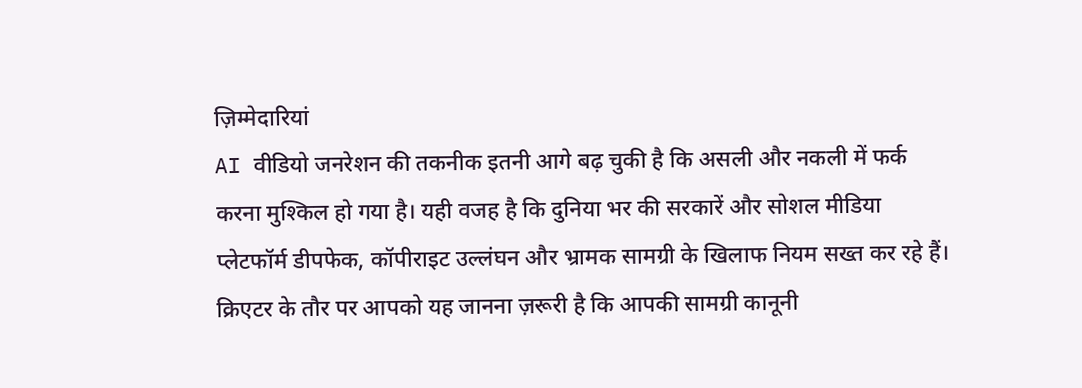ज़िम्मेदारियां
AI वीडियो जनरेशन की तकनीक इतनी आगे बढ़ चुकी है कि असली और नकली में फर्क करना मुश्किल हो गया है। यही वजह है कि दुनिया भर की सरकारें और सोशल मीडिया प्लेटफॉर्म डीपफेक, कॉपीराइट उल्लंघन और भ्रामक सामग्री के खिलाफ नियम सख्त कर रहे हैं। क्रिएटर के तौर पर आपको यह जानना ज़रूरी है कि आपकी सामग्री कानूनी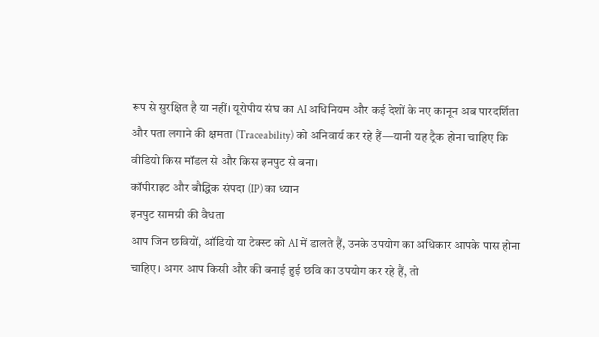रूप से सुरक्षित है या नहीं। यूरोपीय संघ का AI अधिनियम और कई देशों के नए कानून अब पारदर्शिता और पता लगाने की क्षमता (Traceability) को अनिवार्य कर रहे हैं—यानी यह ट्रैक होना चाहिए कि वीडियो किस मॉडल से और किस इनपुट से बना।
कॉपीराइट और बौद्धिक संपदा (IP) का ध्यान
इनपुट सामग्री की वैधता
आप जिन छवियों, ऑडियो या टेक्स्ट को AI में डालते हैं, उनके उपयोग का अधिकार आपके पास होना चाहिए। अगर आप किसी और की बनाई हुई छवि का उपयोग कर रहे हैं, तो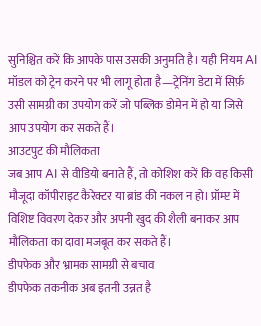सुनिश्चित करें कि आपके पास उसकी अनुमति है। यही नियम AI मॉडल को ट्रेन करने पर भी लागू होता है—ट्रेनिंग डेटा में सिर्फ़ उसी सामग्री का उपयोग करें जो पब्लिक डोमेन में हो या जिसे आप उपयोग कर सकते हैं।
आउटपुट की मौलिकता
जब आप AI से वीडियो बनाते हैं, तो कोशिश करें कि वह किसी मौजूदा कॉपीराइट कैरेक्टर या ब्रांड की नकल न हो। प्रॉम्प्ट में विशिष्ट विवरण देकर और अपनी खुद की शैली बनाकर आप मौलिकता का दावा मजबूत कर सकते हैं।
डीपफेक और भ्रामक सामग्री से बचाव
डीपफेक तकनीक अब इतनी उन्नत है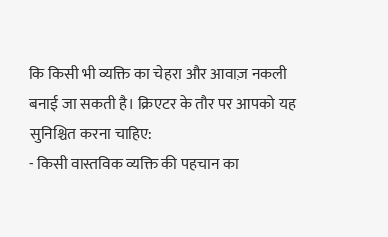कि किसी भी व्यक्ति का चेहरा और आवाज़ नकली बनाई जा सकती है। क्रिएटर के तौर पर आपको यह सुनिश्चित करना चाहिए:
- किसी वास्तविक व्यक्ति की पहचान का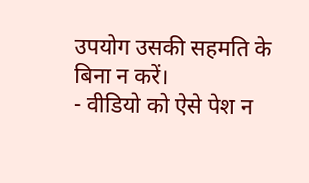उपयोग उसकी सहमति के बिना न करें।
- वीडियो को ऐसे पेश न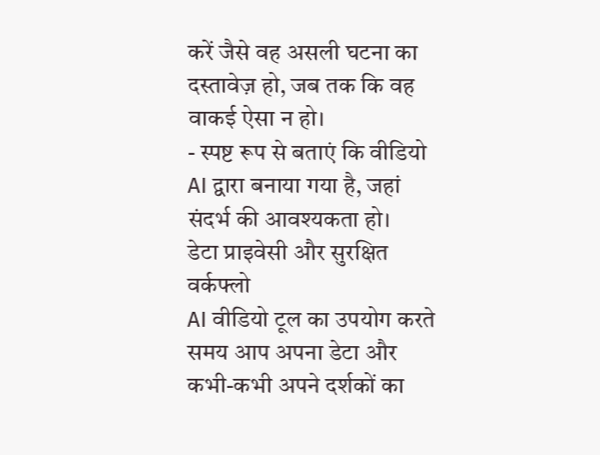करें जैसे वह असली घटना का दस्तावेज़ हो, जब तक कि वह वाकई ऐसा न हो।
- स्पष्ट रूप से बताएं कि वीडियो AI द्वारा बनाया गया है, जहां संदर्भ की आवश्यकता हो।
डेटा प्राइवेसी और सुरक्षित वर्कफ्लो
AI वीडियो टूल का उपयोग करते समय आप अपना डेटा और कभी-कभी अपने दर्शकों का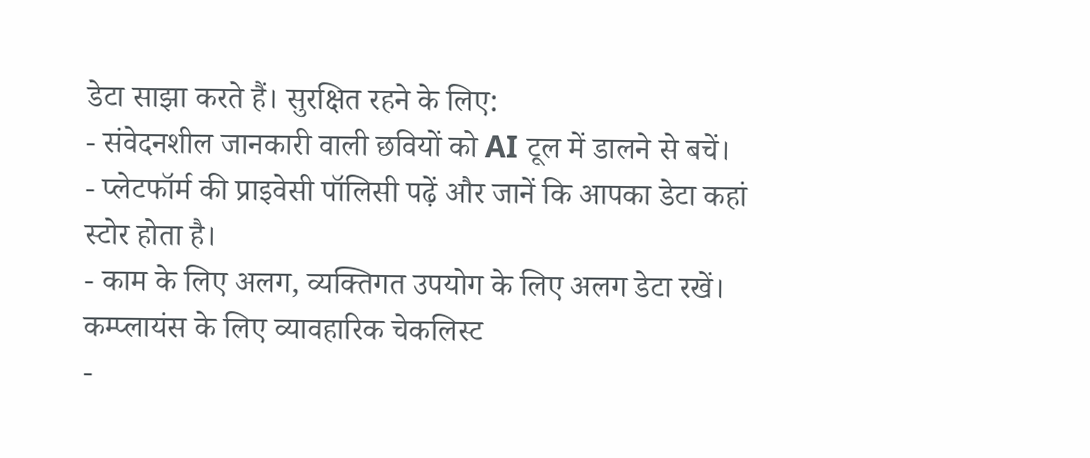डेटा साझा करते हैं। सुरक्षित रहने के लिए:
- संवेदनशील जानकारी वाली छवियों को AI टूल में डालने से बचें।
- प्लेटफॉर्म की प्राइवेसी पॉलिसी पढ़ें और जानें कि आपका डेटा कहां स्टोर होता है।
- काम के लिए अलग, व्यक्तिगत उपयोग के लिए अलग डेटा रखें।
कम्प्लायंस के लिए व्यावहारिक चेकलिस्ट
-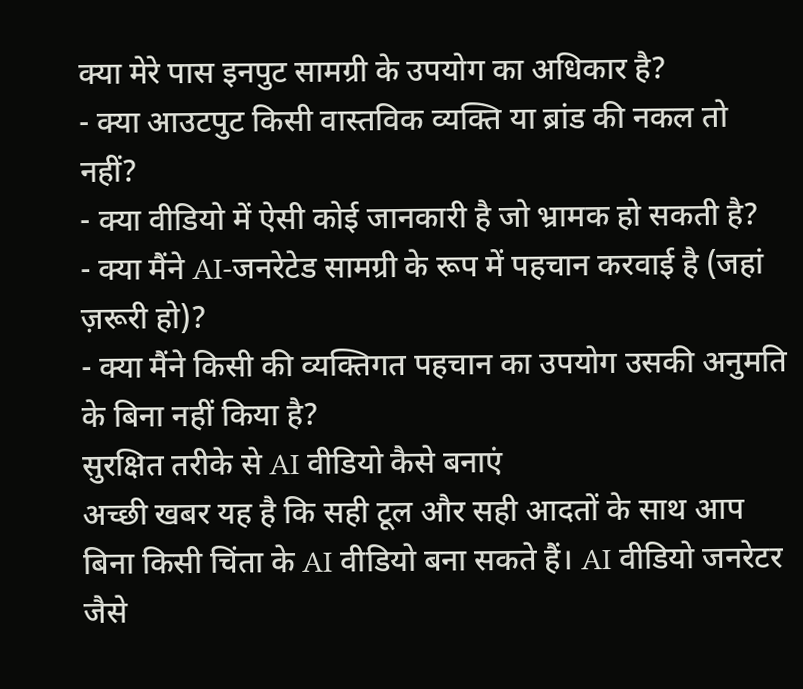क्या मेरे पास इनपुट सामग्री के उपयोग का अधिकार है?
- क्या आउटपुट किसी वास्तविक व्यक्ति या ब्रांड की नकल तो नहीं?
- क्या वीडियो में ऐसी कोई जानकारी है जो भ्रामक हो सकती है?
- क्या मैंने AI-जनरेटेड सामग्री के रूप में पहचान करवाई है (जहां ज़रूरी हो)?
- क्या मैंने किसी की व्यक्तिगत पहचान का उपयोग उसकी अनुमति के बिना नहीं किया है?
सुरक्षित तरीके से AI वीडियो कैसे बनाएं
अच्छी खबर यह है कि सही टूल और सही आदतों के साथ आप बिना किसी चिंता के AI वीडियो बना सकते हैं। AI वीडियो जनरेटर जैसे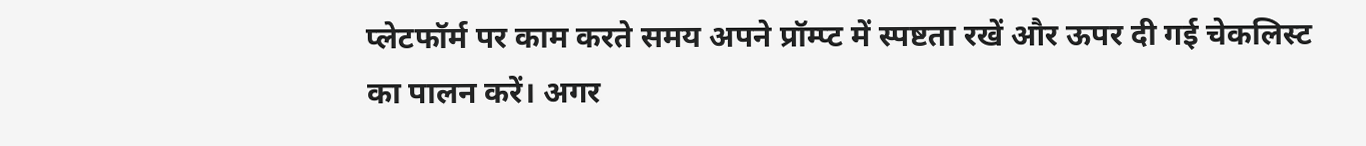प्लेटफॉर्म पर काम करते समय अपने प्रॉम्प्ट में स्पष्टता रखें और ऊपर दी गई चेकलिस्ट का पालन करें। अगर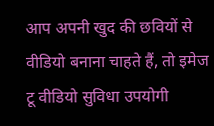आप अपनी खुद की छवियों से वीडियो बनाना चाहते हैं, तो इमेज टू वीडियो सुविधा उपयोगी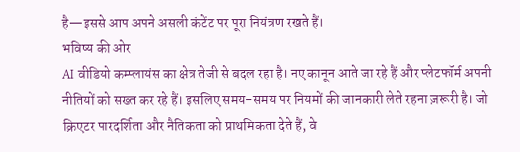है—इससे आप अपने असली कंटेंट पर पूरा नियंत्रण रखते हैं।
भविष्य की ओर
AI वीडियो कम्प्लायंस का क्षेत्र तेजी से बदल रहा है। नए कानून आते जा रहे हैं और प्लेटफॉर्म अपनी नीतियों को सख्त कर रहे हैं। इसलिए समय-समय पर नियमों की जानकारी लेते रहना ज़रूरी है। जो क्रिएटर पारदर्शिता और नैतिकता को प्राथमिकता देते हैं, वे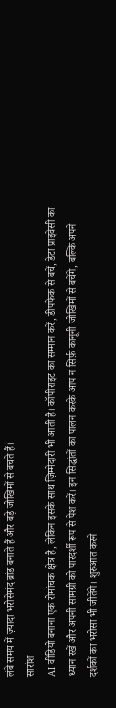लंबे समय में ज़्यादा भरोसेमंद ब्रांड बनाते हैं और बड़े जोखिमों से बचते हैं।
सारांश
AI वीडियो बनाना एक रोमांचक क्षेत्र है, लेकिन इसके साथ ज़िम्मेदारी भी आती है। कॉपीराइट का सम्मान करें, डीपफेक से बचें, डेटा प्राइवेसी का ध्यान रखें और अपनी सामग्री को पारदर्शी रूप से पेश करें। इन सिद्धांतों का पालन करके आप न सिर्फ़ कानूनी जोखिमों से बचेंगे, बल्कि अपने दर्शकों का भरोसा भी जीतेंगे। शुरुआत करने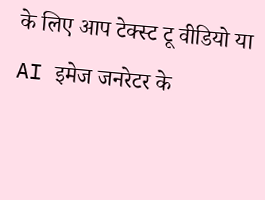के लिए आप टेक्स्ट टू वीडियो या AI इमेज जनरेटर के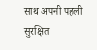साथ अपनी पहली सुरक्षित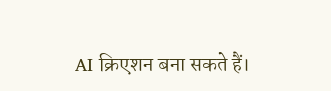AI क्रिएशन बना सकते हैं।